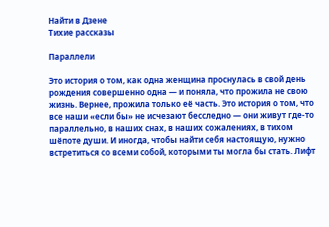Найти в Дзене
Тихие рассказы

Параллели

Это история о том, как одна женщина проснулась в свой день рождения совершенно одна — и поняла, что прожила не свою жизнь. Вернее, прожила только её часть. Это история о том, что все наши «если бы» не исчезают бесследно — они живут где-то параллельно, в наших снах, в наших сожалениях, в тихом шёпоте души. И иногда, чтобы найти себя настоящую, нужно встретиться со всеми собой, которыми ты могла бы стать. Лифт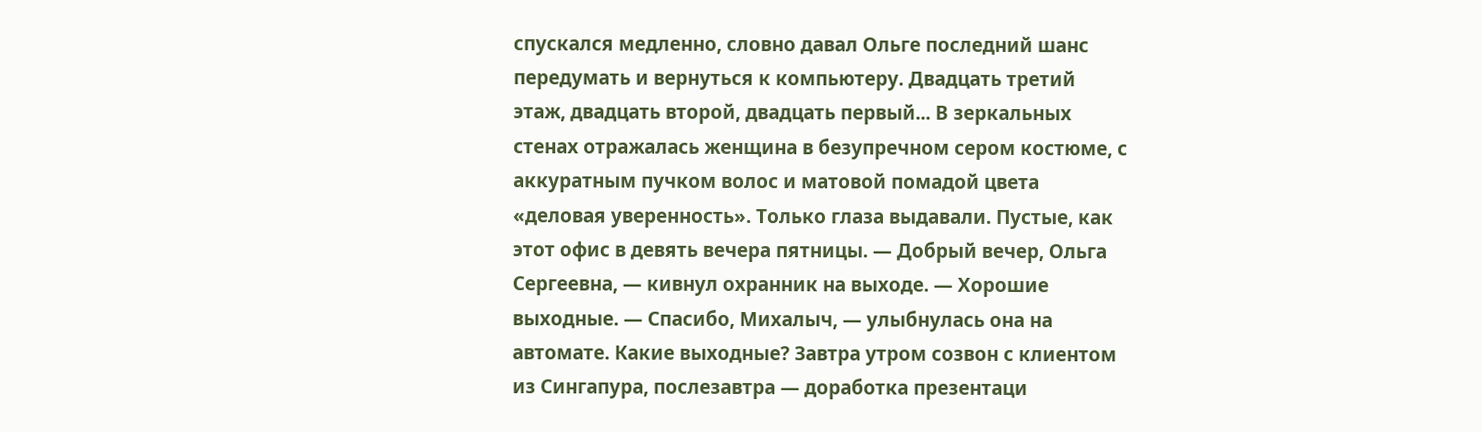спускался медленно, словно давал Ольге последний шанс передумать и вернуться к компьютеру. Двадцать третий этаж, двадцать второй, двадцать первый... В зеркальных стенах отражалась женщина в безупречном сером костюме, с аккуратным пучком волос и матовой помадой цвета «деловая уверенность». Только глаза выдавали. Пустые, как этот офис в девять вечера пятницы. — Добрый вечер, Ольга Сергеевна, — кивнул охранник на выходе. — Хорошие выходные. — Спасибо, Михалыч, — улыбнулась она на автомате. Какие выходные? Завтра утром созвон с клиентом из Сингапура, послезавтра — доработка презентаци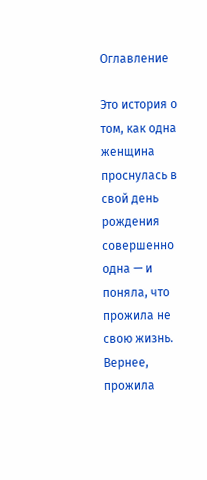Оглавление

Это история о том, как одна женщина проснулась в свой день рождения совершенно одна — и поняла, что прожила не свою жизнь. Вернее, прожила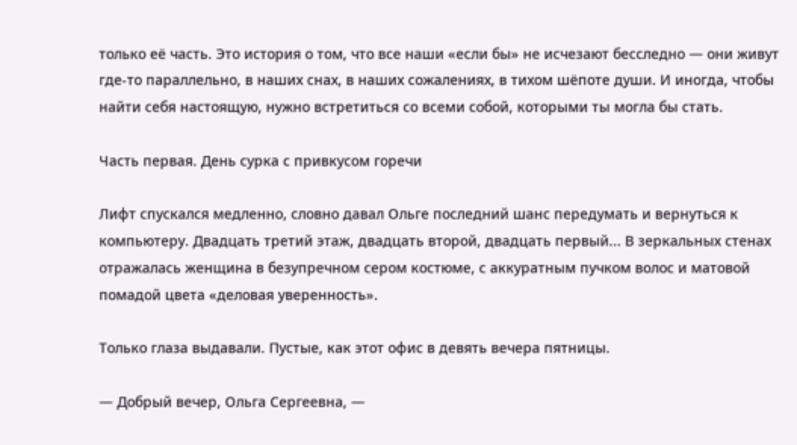только её часть. Это история о том, что все наши «если бы» не исчезают бесследно — они живут где-то параллельно, в наших снах, в наших сожалениях, в тихом шёпоте души. И иногда, чтобы найти себя настоящую, нужно встретиться со всеми собой, которыми ты могла бы стать.

Часть первая. День сурка с привкусом горечи

Лифт спускался медленно, словно давал Ольге последний шанс передумать и вернуться к компьютеру. Двадцать третий этаж, двадцать второй, двадцать первый... В зеркальных стенах отражалась женщина в безупречном сером костюме, с аккуратным пучком волос и матовой помадой цвета «деловая уверенность».

Только глаза выдавали. Пустые, как этот офис в девять вечера пятницы.

— Добрый вечер, Ольга Сергеевна, —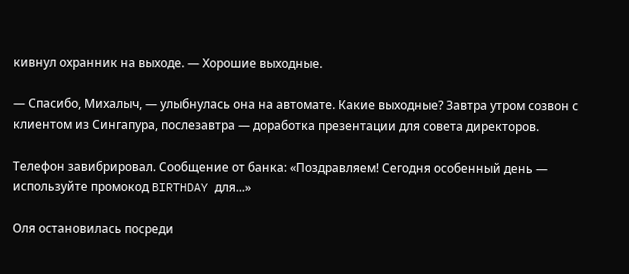кивнул охранник на выходе. — Хорошие выходные.

— Спасибо, Михалыч, — улыбнулась она на автомате. Какие выходные? Завтра утром созвон с клиентом из Сингапура, послезавтра — доработка презентации для совета директоров.

Телефон завибрировал. Сообщение от банка: «Поздравляем! Сегодня особенный день — используйте промокод BIRTHDAY для...»

Оля остановилась посреди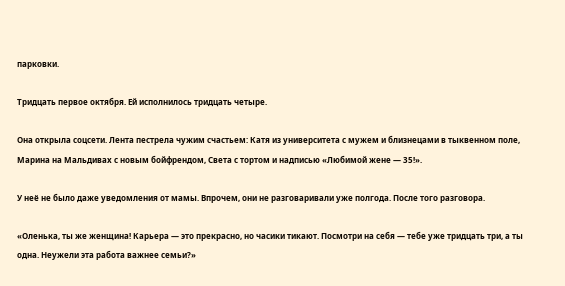парковки.

Тридцать первое октября. Ей исполнилось тридцать четыре.

Она открыла соцсети. Лента пестрела чужим счастьем: Катя из университета с мужем и близнецами в тыквенном поле, Марина на Мальдивах с новым бойфрендом, Света с тортом и надписью «Любимой жене — 35!».

У неё не было даже уведомления от мамы. Впрочем, они не разговаривали уже полгода. После того разговора.

«Оленька, ты же женщина! Карьера — это прекрасно, но часики тикают. Посмотри на себя — тебе уже тридцать три, а ты одна. Неужели эта работа важнее семьи?»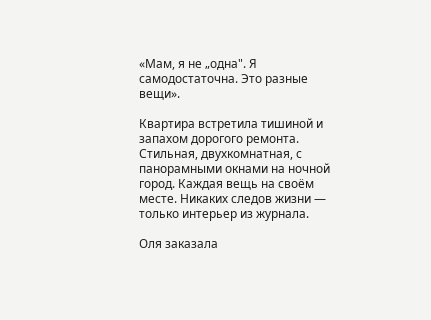«Мам, я не „одна". Я самодостаточна. Это разные вещи».

Квартира встретила тишиной и запахом дорогого ремонта. Стильная, двухкомнатная, с панорамными окнами на ночной город. Каждая вещь на своём месте. Никаких следов жизни — только интерьер из журнала.

Оля заказала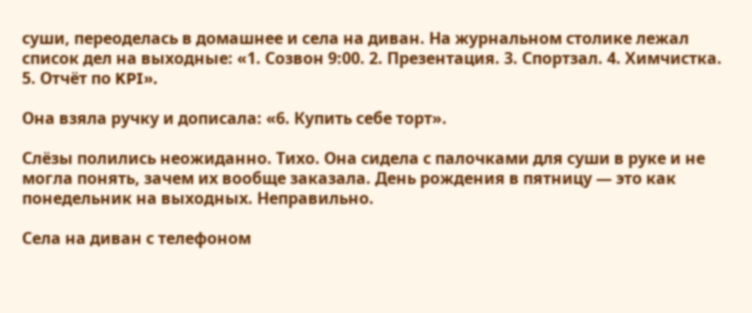суши, переоделась в домашнее и села на диван. На журнальном столике лежал список дел на выходные: «1. Созвон 9:00. 2. Презентация. 3. Спортзал. 4. Химчистка. 5. Отчёт по KPI».

Она взяла ручку и дописала: «6. Купить себе торт».

Слёзы полились неожиданно. Тихо. Она сидела с палочками для суши в руке и не могла понять, зачем их вообще заказала. День рождения в пятницу — это как понедельник на выходных. Неправильно.

Села на диван с телефоном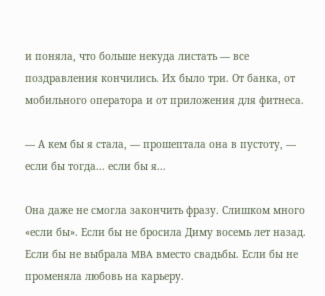и поняла, что больше некуда листать — все поздравления кончились. Их было три. От банка, от мобильного оператора и от приложения для фитнеса.

— А кем бы я стала, — прошептала она в пустоту, — если бы тогда... если бы я...

Она даже не смогла закончить фразу. Слишком много «если бы». Если бы не бросила Диму восемь лет назад. Если бы не выбрала MBA вместо свадьбы. Если бы не променяла любовь на карьеру.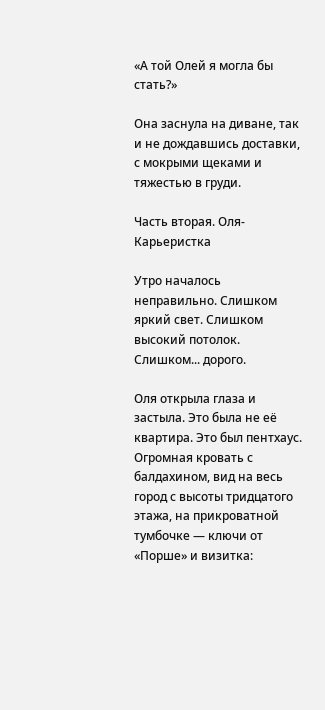«А той Олей я могла бы стать?»

Она заснула на диване, так и не дождавшись доставки, с мокрыми щеками и тяжестью в груди.

Часть вторая. Оля-Карьеристка

Утро началось неправильно. Слишком яркий свет. Слишком высокий потолок. Слишком... дорого.

Оля открыла глаза и застыла. Это была не её квартира. Это был пентхаус. Огромная кровать с балдахином, вид на весь город с высоты тридцатого этажа, на прикроватной тумбочке — ключи от «Порше» и визитка: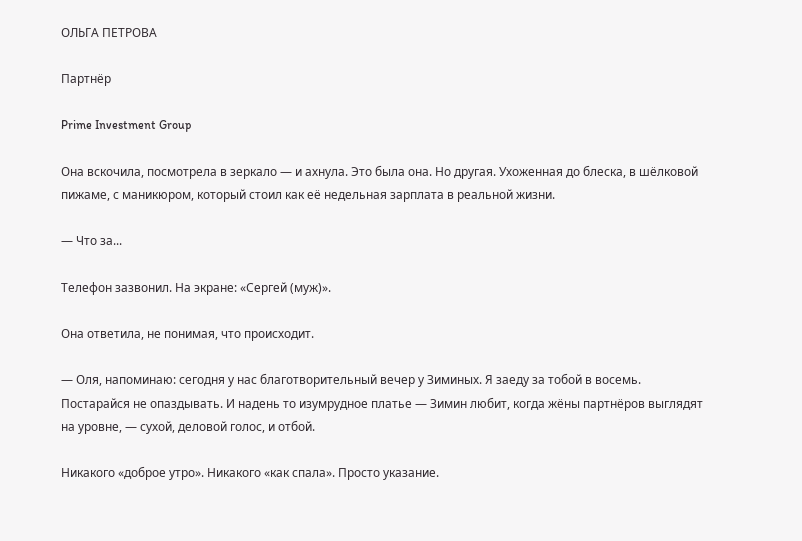ОЛЬГА ПЕТРОВА

Партнёр

Prime Investment Group

Она вскочила, посмотрела в зеркало — и ахнула. Это была она. Но другая. Ухоженная до блеска, в шёлковой пижаме, с маникюром, который стоил как её недельная зарплата в реальной жизни.

— Что за...

Телефон зазвонил. На экране: «Сергей (муж)».

Она ответила, не понимая, что происходит.

— Оля, напоминаю: сегодня у нас благотворительный вечер у Зиминых. Я заеду за тобой в восемь. Постарайся не опаздывать. И надень то изумрудное платье — Зимин любит, когда жёны партнёров выглядят на уровне, — сухой, деловой голос, и отбой.

Никакого «доброе утро». Никакого «как спала». Просто указание.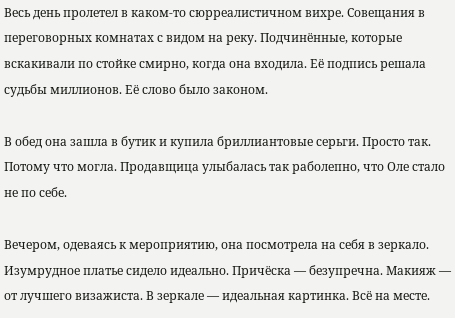Весь день пролетел в каком-то сюрреалистичном вихре. Совещания в переговорных комнатах с видом на реку. Подчинённые, которые вскакивали по стойке смирно, когда она входила. Её подпись решала судьбы миллионов. Её слово было законом.

В обед она зашла в бутик и купила бриллиантовые серьги. Просто так. Потому что могла. Продавщица улыбалась так раболепно, что Оле стало не по себе.

Вечером, одеваясь к мероприятию, она посмотрела на себя в зеркало. Изумрудное платье сидело идеально. Причёска — безупречна. Макияж — от лучшего визажиста. В зеркале — идеальная картинка. Всё на месте.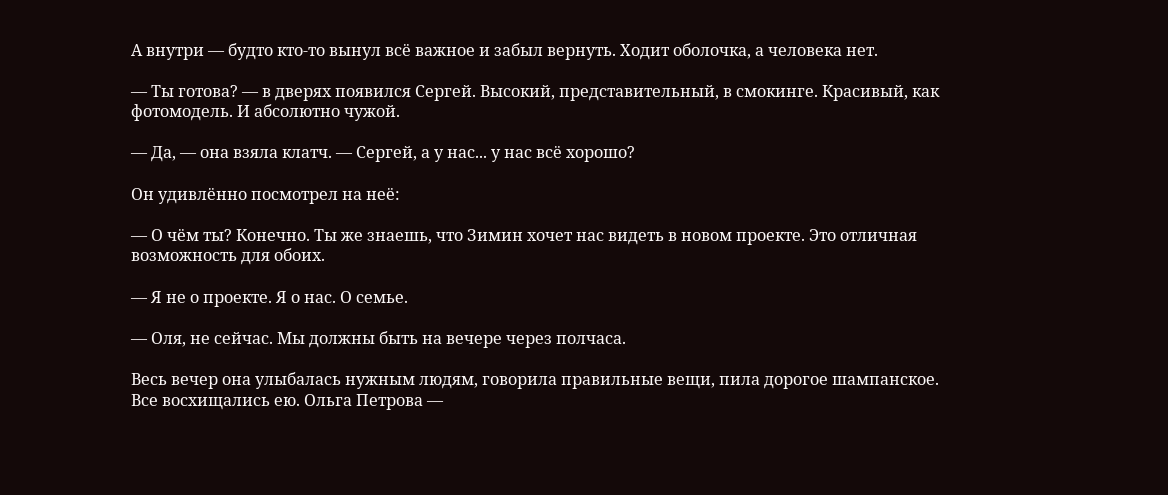А внутри — будто кто-то вынул всё важное и забыл вернуть. Ходит оболочка, а человека нет.

— Ты готова? — в дверях появился Сергей. Высокий, представительный, в смокинге. Красивый, как фотомодель. И абсолютно чужой.

— Да, — она взяла клатч. — Сергей, а у нас... у нас всё хорошо?

Он удивлённо посмотрел на неё:

— О чём ты? Конечно. Ты же знаешь, что Зимин хочет нас видеть в новом проекте. Это отличная возможность для обоих.

— Я не о проекте. Я о нас. О семье.

— Оля, не сейчас. Мы должны быть на вечере через полчаса.

Весь вечер она улыбалась нужным людям, говорила правильные вещи, пила дорогое шампанское. Все восхищались ею. Ольга Петрова —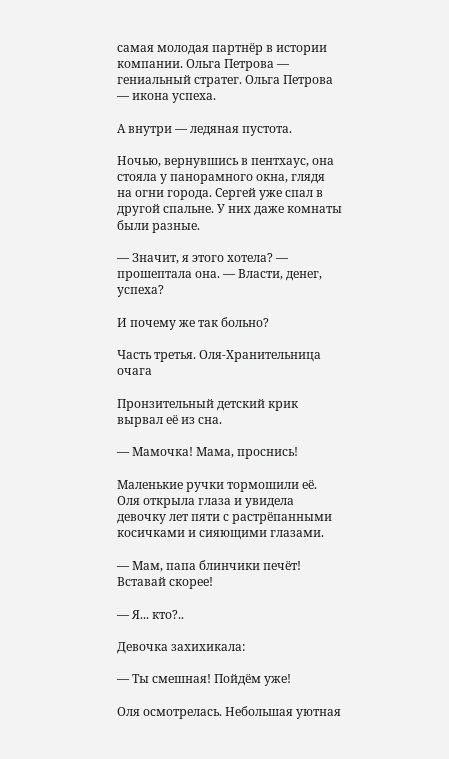самая молодая партнёр в истории компании. Ольга Петрова — гениальный стратег. Ольга Петрова — икона успеха.

А внутри — ледяная пустота.

Ночью, вернувшись в пентхаус, она стояла у панорамного окна, глядя на огни города. Сергей уже спал в другой спальне. У них даже комнаты были разные.

— Значит, я этого хотела? — прошептала она. — Власти, денег, успеха?

И почему же так больно?

Часть третья. Оля-Хранительница очага

Пронзительный детский крик вырвал её из сна.

— Мамочка! Мама, проснись!

Маленькие ручки тормошили её. Оля открыла глаза и увидела девочку лет пяти с растрёпанными косичками и сияющими глазами.

— Мам, папа блинчики печёт! Вставай скорее!

— Я... кто?..

Девочка захихикала:

— Ты смешная! Пойдём уже!

Оля осмотрелась. Небольшая уютная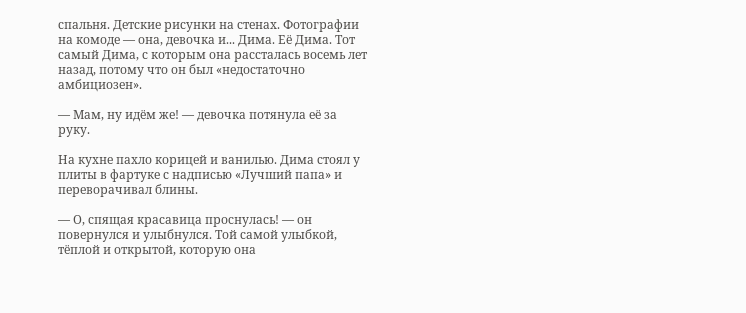спальня. Детские рисунки на стенах. Фотографии на комоде — она, девочка и... Дима. Её Дима. Тот самый Дима, с которым она рассталась восемь лет назад, потому что он был «недостаточно амбициозен».

— Мам, ну идём же! — девочка потянула её за руку.

На кухне пахло корицей и ванилью. Дима стоял у плиты в фартуке с надписью «Лучший папа» и переворачивал блины.

— О, спящая красавица проснулась! — он повернулся и улыбнулся. Той самой улыбкой, тёплой и открытой, которую она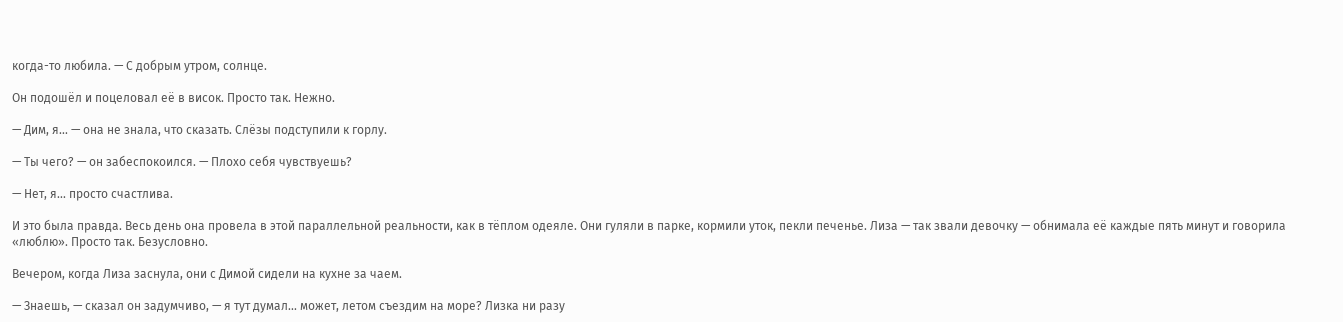когда-то любила. — С добрым утром, солнце.

Он подошёл и поцеловал её в висок. Просто так. Нежно.

— Дим, я... — она не знала, что сказать. Слёзы подступили к горлу.

— Ты чего? — он забеспокоился. — Плохо себя чувствуешь?

— Нет, я... просто счастлива.

И это была правда. Весь день она провела в этой параллельной реальности, как в тёплом одеяле. Они гуляли в парке, кормили уток, пекли печенье. Лиза — так звали девочку — обнимала её каждые пять минут и говорила «люблю». Просто так. Безусловно.

Вечером, когда Лиза заснула, они с Димой сидели на кухне за чаем.

— Знаешь, — сказал он задумчиво, — я тут думал... может, летом съездим на море? Лизка ни разу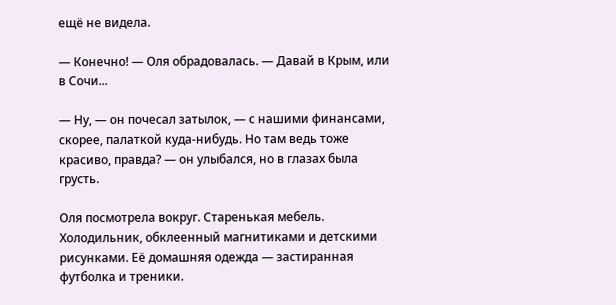ещё не видела.

— Конечно! — Оля обрадовалась. — Давай в Крым, или в Сочи...

— Ну, — он почесал затылок, — с нашими финансами, скорее, палаткой куда-нибудь. Но там ведь тоже красиво, правда? — он улыбался, но в глазах была грусть.

Оля посмотрела вокруг. Старенькая мебель. Холодильник, обклеенный магнитиками и детскими рисунками. Её домашняя одежда — застиранная футболка и треники.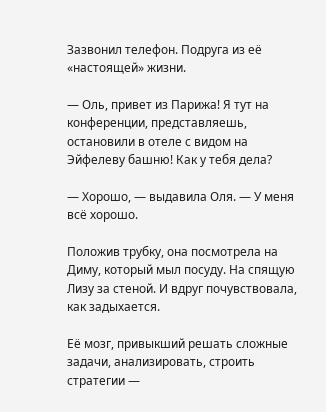Зазвонил телефон. Подруга из её «настоящей» жизни.

— Оль, привет из Парижа! Я тут на конференции, представляешь, остановили в отеле с видом на Эйфелеву башню! Как у тебя дела?

— Хорошо, — выдавила Оля. — У меня всё хорошо.

Положив трубку, она посмотрела на Диму, который мыл посуду. На спящую Лизу за стеной. И вдруг почувствовала, как задыхается.

Её мозг, привыкший решать сложные задачи, анализировать, строить стратегии —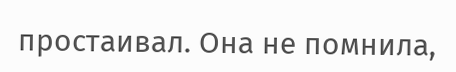простаивал. Она не помнила,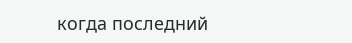когда последний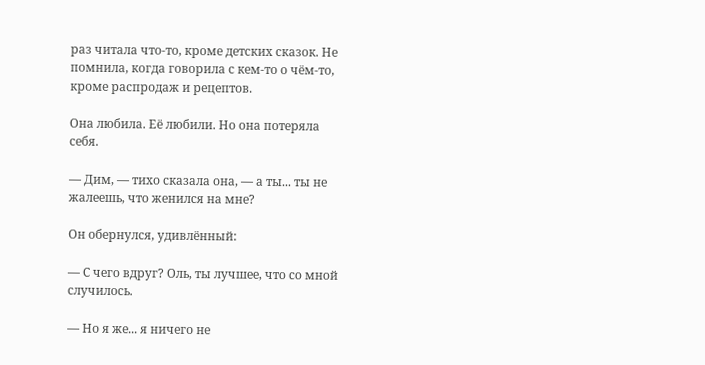раз читала что-то, кроме детских сказок. Не помнила, когда говорила с кем-то о чём-то, кроме распродаж и рецептов.

Она любила. Её любили. Но она потеряла себя.

— Дим, — тихо сказала она, — а ты... ты не жалеешь, что женился на мне?

Он обернулся, удивлённый:

— С чего вдруг? Оль, ты лучшее, что со мной случилось.

— Но я же... я ничего не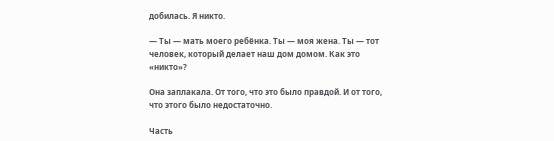добилась. Я никто.

— Ты — мать моего ребёнка. Ты — моя жена. Ты — тот человек, который делает наш дом домом. Как это «никто»?

Она заплакала. От того, что это было правдой. И от того, что этого было недостаточно.

Часть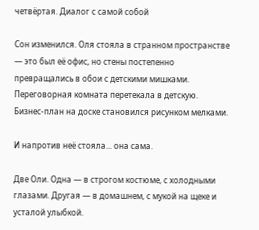четвёртая. Диалог с самой собой

Сон изменился. Оля стояла в странном пространстве — это был её офис, но стены постепенно превращались в обои с детскими мишками. Переговорная комната перетекала в детскую. Бизнес-план на доске становился рисунком мелками.

И напротив неё стояла... она сама.

Две Оли. Одна — в строгом костюме, с холодными глазами. Другая — в домашнем, с мукой на щеке и усталой улыбкой.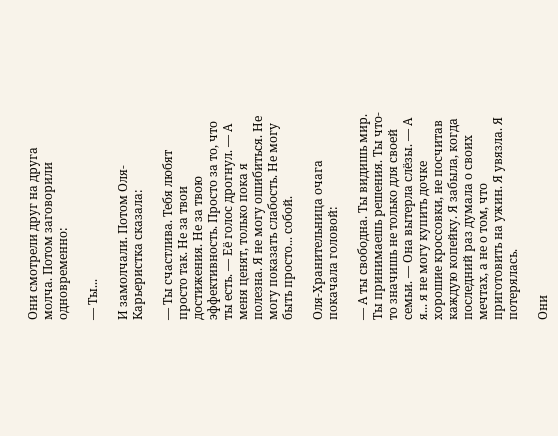Они смотрели друг на друга молча. Потом заговорили одновременно:

— Ты...

И замолчали. Потом Оля-Карьеристка сказала:

— Ты счастлива. Тебя любят просто так. Не за твои достижения. Не за твою эффективность. Просто за то, что ты есть. — Её голос дрогнул. — А меня ценят, только пока я полезна. Я не могу ошибиться. Не могу показать слабость. Не могу быть просто... собой.

Оля-Хранительница очага покачала головой:

— А ты свободна. Ты видишь мир. Ты принимаешь решения. Ты что-то значишь не только для своей семьи. — Она вытерла слёзы. — А я... я не могу купить дочке хорошие кроссовки, не посчитав каждую копейку. Я забыла, когда последний раз думала о своих мечтах, а не о том, что приготовить на ужин. Я увязла. Я потерялась.

Они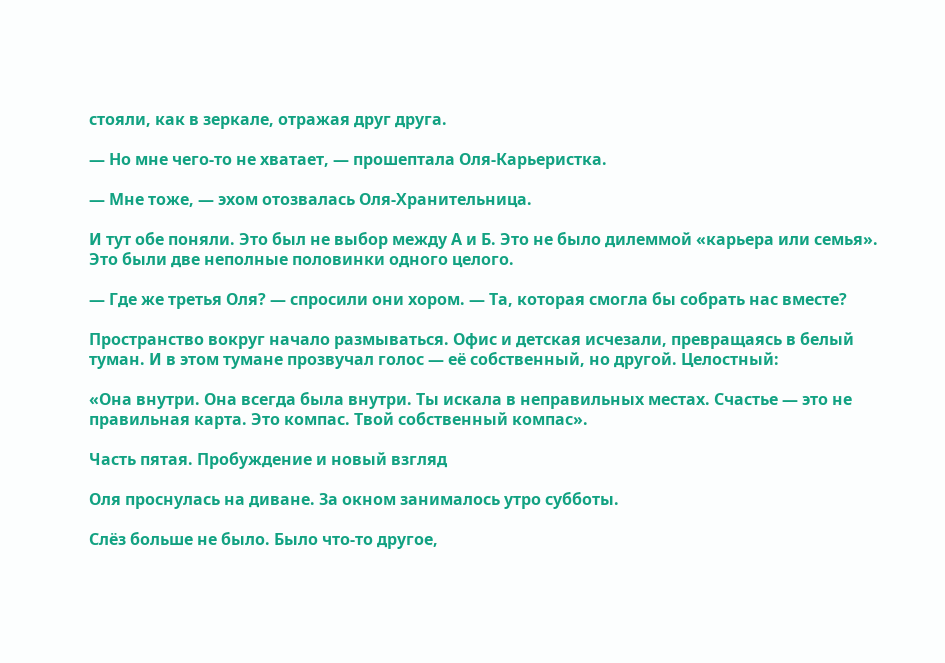стояли, как в зеркале, отражая друг друга.

— Но мне чего-то не хватает, — прошептала Оля-Карьеристка.

— Мне тоже, — эхом отозвалась Оля-Хранительница.

И тут обе поняли. Это был не выбор между А и Б. Это не было дилеммой «карьера или семья». Это были две неполные половинки одного целого.

— Где же третья Оля? — спросили они хором. — Та, которая смогла бы собрать нас вместе?

Пространство вокруг начало размываться. Офис и детская исчезали, превращаясь в белый туман. И в этом тумане прозвучал голос — её собственный, но другой. Целостный:

«Она внутри. Она всегда была внутри. Ты искала в неправильных местах. Счастье — это не правильная карта. Это компас. Твой собственный компас».

Часть пятая. Пробуждение и новый взгляд

Оля проснулась на диване. За окном занималось утро субботы.

Слёз больше не было. Было что-то другое,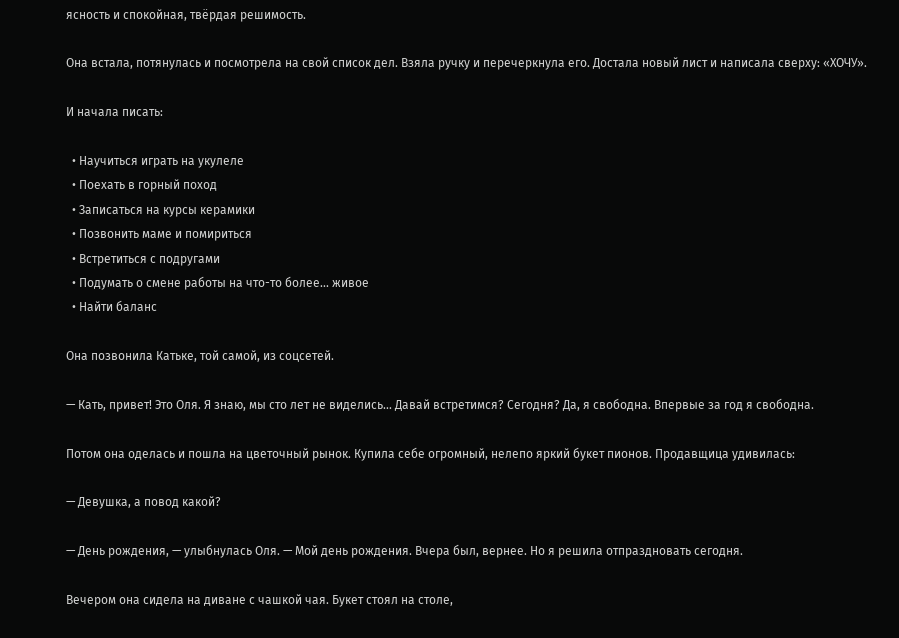ясность и спокойная, твёрдая решимость.

Она встала, потянулась и посмотрела на свой список дел. Взяла ручку и перечеркнула его. Достала новый лист и написала сверху: «ХОЧУ».

И начала писать:

  • Научиться играть на укулеле
  • Поехать в горный поход
  • Записаться на курсы керамики
  • Позвонить маме и помириться
  • Встретиться с подругами
  • Подумать о смене работы на что-то более... живое
  • Найти баланс

Она позвонила Катьке, той самой, из соцсетей.

— Кать, привет! Это Оля. Я знаю, мы сто лет не виделись... Давай встретимся? Сегодня? Да, я свободна. Впервые за год я свободна.

Потом она оделась и пошла на цветочный рынок. Купила себе огромный, нелепо яркий букет пионов. Продавщица удивилась:

— Девушка, а повод какой?

— День рождения, — улыбнулась Оля. — Мой день рождения. Вчера был, вернее. Но я решила отпраздновать сегодня.

Вечером она сидела на диване с чашкой чая. Букет стоял на столе,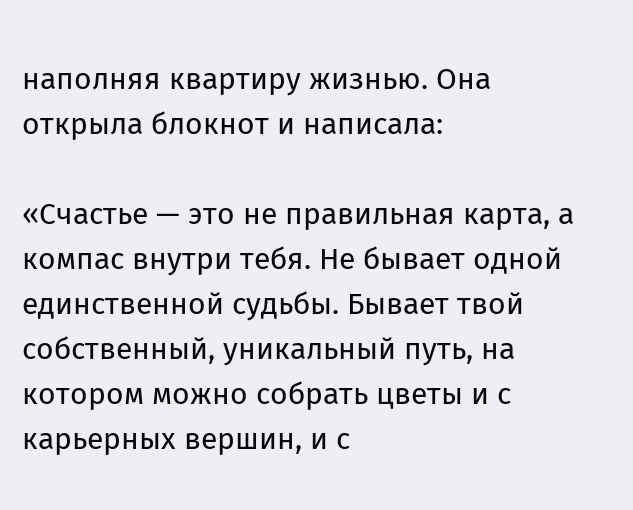наполняя квартиру жизнью. Она открыла блокнот и написала:

«Счастье — это не правильная карта, а компас внутри тебя. Не бывает одной единственной судьбы. Бывает твой собственный, уникальный путь, на котором можно собрать цветы и с карьерных вершин, и с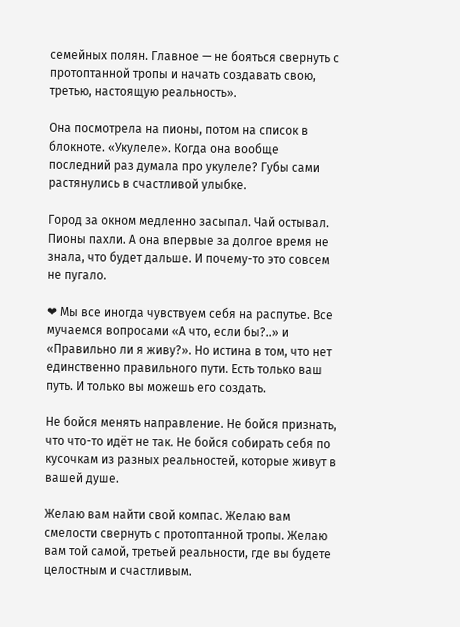семейных полян. Главное — не бояться свернуть с протоптанной тропы и начать создавать свою, третью, настоящую реальность».

Она посмотрела на пионы, потом на список в блокноте. «Укулеле». Когда она вообще последний раз думала про укулеле? Губы сами растянулись в счастливой улыбке.

Город за окном медленно засыпал. Чай остывал. Пионы пахли. А она впервые за долгое время не знала, что будет дальше. И почему-то это совсем не пугало.

❤ Мы все иногда чувствуем себя на распутье. Все мучаемся вопросами «А что, если бы?..» и «Правильно ли я живу?». Но истина в том, что нет единственно правильного пути. Есть только ваш путь. И только вы можешь его создать.

Не бойся менять направление. Не бойся признать, что что-то идёт не так. Не бойся собирать себя по кусочкам из разных реальностей, которые живут в вашей душе.

Желаю вам найти свой компас. Желаю вам смелости свернуть с протоптанной тропы. Желаю вам той самой, третьей реальности, где вы будете целостным и счастливым.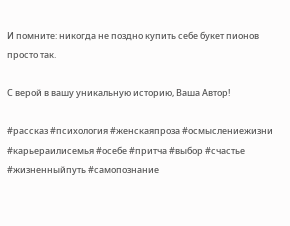И помните: никогда не поздно купить себе букет пионов просто так.

С верой в вашу уникальную историю, Ваша Автор!

#рассказ #психология #женскаяпроза #осмыслениежизни #карьераилисемья #осебе #притча #выбор #счастье #жизненныйпуть #самопознание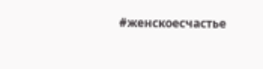#женскоесчастье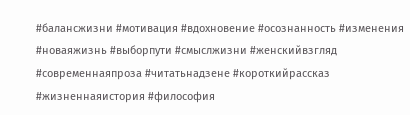#балансжизни #мотивация #вдохновение #осознанность #изменения #новаяжизнь #выборпути #смыслжизни #женскийвзгляд #современнаяпроза #читатьнадзене #короткийрассказ #жизненнаяистория #философия